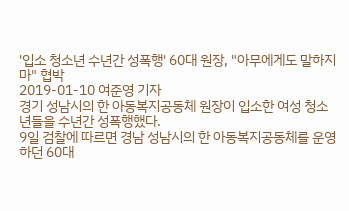'입소 청소년 수년간 성폭행' 60대 원장, "아무에게도 말하지 마" 협박
2019-01-10 여준영 기자
경기 성남시의 한 아동복지공동체 원장이 입소한 여성 청소년들을 수년간 성폭행했다.
9일 검찰에 따르면 경남 성남시의 한 아동복지공동체를 운영하던 60대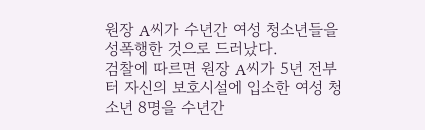원장 A씨가 수년간 여성 청소년들을 성폭행한 것으로 드러났다.
검찰에 따르면 원장 A씨가 5년 전부터 자신의 보호시설에 입소한 여성 청소년 8명을 수년간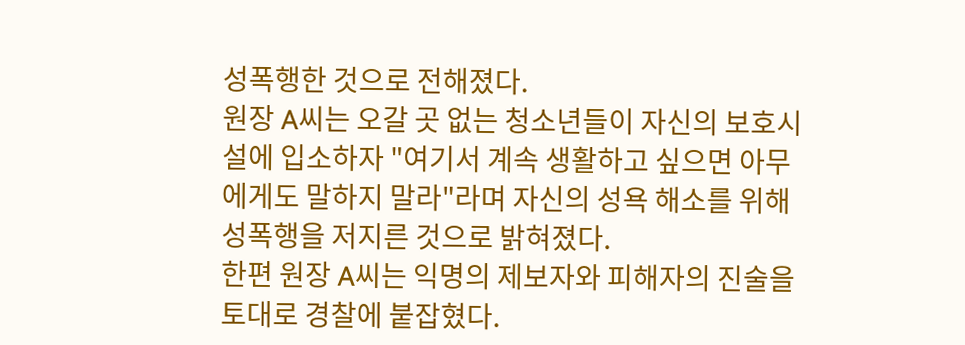성폭행한 것으로 전해졌다.
원장 A씨는 오갈 곳 없는 청소년들이 자신의 보호시설에 입소하자 "여기서 계속 생활하고 싶으면 아무에게도 말하지 말라"라며 자신의 성욕 해소를 위해 성폭행을 저지른 것으로 밝혀졌다.
한편 원장 A씨는 익명의 제보자와 피해자의 진술을 토대로 경찰에 붙잡혔다.